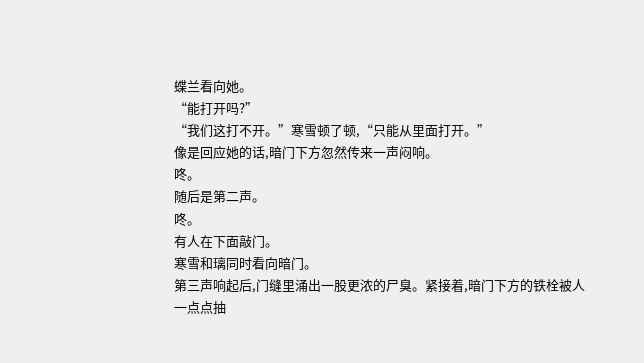蝶兰看向她。
“能打开吗?”
“我们这打不开。”寒雪顿了顿,“只能从里面打开。”
像是回应她的话,暗门下方忽然传来一声闷响。
咚。
随后是第二声。
咚。
有人在下面敲门。
寒雪和璃同时看向暗门。
第三声响起后,门缝里涌出一股更浓的尸臭。紧接着,暗门下方的铁栓被人一点点抽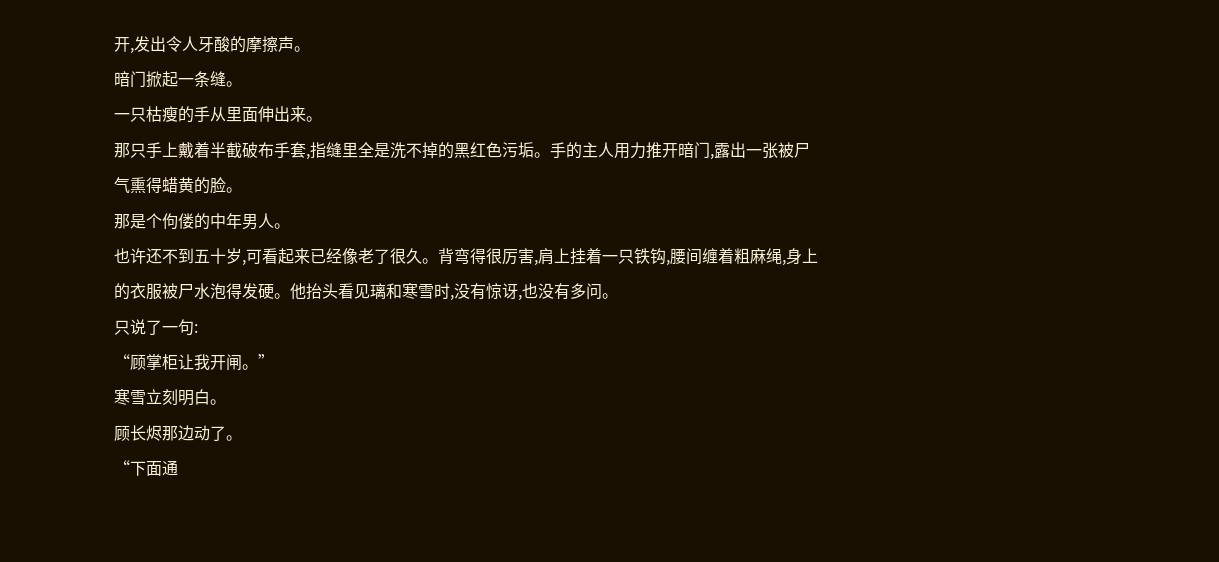开,发出令人牙酸的摩擦声。
暗门掀起一条缝。
一只枯瘦的手从里面伸出来。
那只手上戴着半截破布手套,指缝里全是洗不掉的黑红色污垢。手的主人用力推开暗门,露出一张被尸气熏得蜡黄的脸。
那是个佝偻的中年男人。
也许还不到五十岁,可看起来已经像老了很久。背弯得很厉害,肩上挂着一只铁钩,腰间缠着粗麻绳,身上的衣服被尸水泡得发硬。他抬头看见璃和寒雪时,没有惊讶,也没有多问。
只说了一句:
“顾掌柜让我开闸。”
寒雪立刻明白。
顾长烬那边动了。
“下面通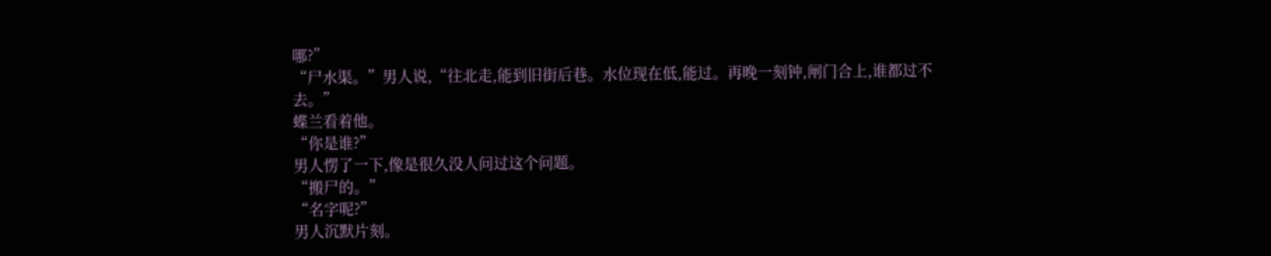哪?”
“尸水渠。”男人说,“往北走,能到旧街后巷。水位现在低,能过。再晚一刻钟,闸门合上,谁都过不去。”
蝶兰看着他。
“你是谁?”
男人愣了一下,像是很久没人问过这个问题。
“搬尸的。”
“名字呢?”
男人沉默片刻。